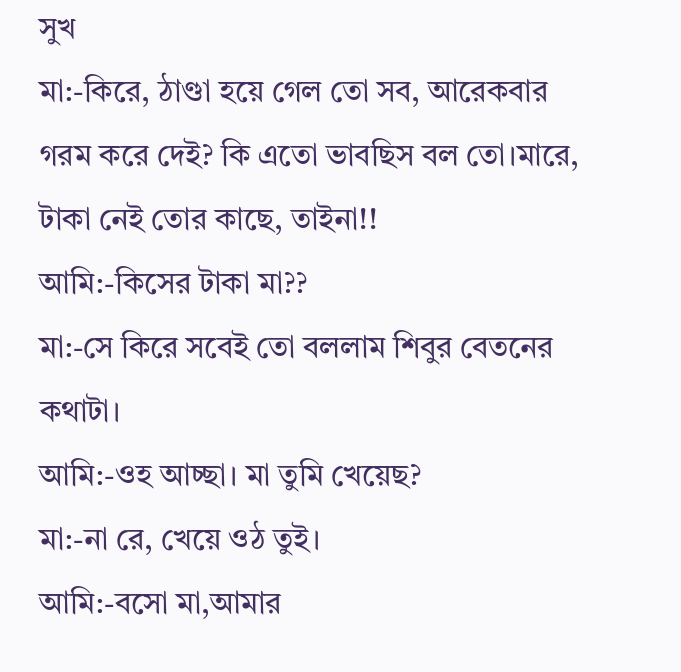সুখ
মা:-কিরে, ঠাণ্ডা হয়ে গেল তো সব, আরেকবার গরম করে দেই? কি এতো ভাবছিস বল তো।মারে, টাকা নেই তোর কাছে, তাইনা!!
আমি:-কিসের টাকা মা??
মা:-সে কিরে সবেই তো বললাম শিবুর বেতনের কথাটা।
আমি:-ওহ আচ্ছা। মা তুমি খেয়েছ?
মা:-না রে, খেয়ে ওঠ তুই।
আমি:-বসো মা,আমার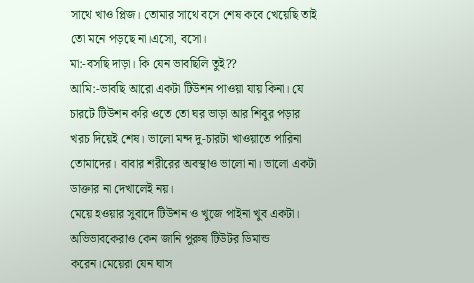সাথে খাও প্লিজ। তোমার সাথে বসে শেষ কবে খেয়েছি তাই তো মনে পড়ছে না।এসো, বসো।
মা:-বসছি দাড়া। কি যেন ভাবছিলি তুই??
আমি:-ভাবছি আরো একটা টিউশন পাওয়া যায় কিনা। যে চারটে টিউশন করি ওতে তো ঘর ভাড়া আর শিবুর পড়ার খরচ দিয়েই শেষ। ভালো মন্দ দু-চারটা খাওয়াতে পারিনা তোমাদের। বাবার শরীরের অবস্থাও ভালো না। ভালো একটা ডাক্তার না দেখালেই নয়।
মেয়ে হওয়ার সুবাদে টিউশন ও খুজে পাইনা খুব একটা। অভিভাবকেরাও কেন জানি পুরুষ টিউটর ডিমান্ড করেন।মেয়েরা যেন ঘাস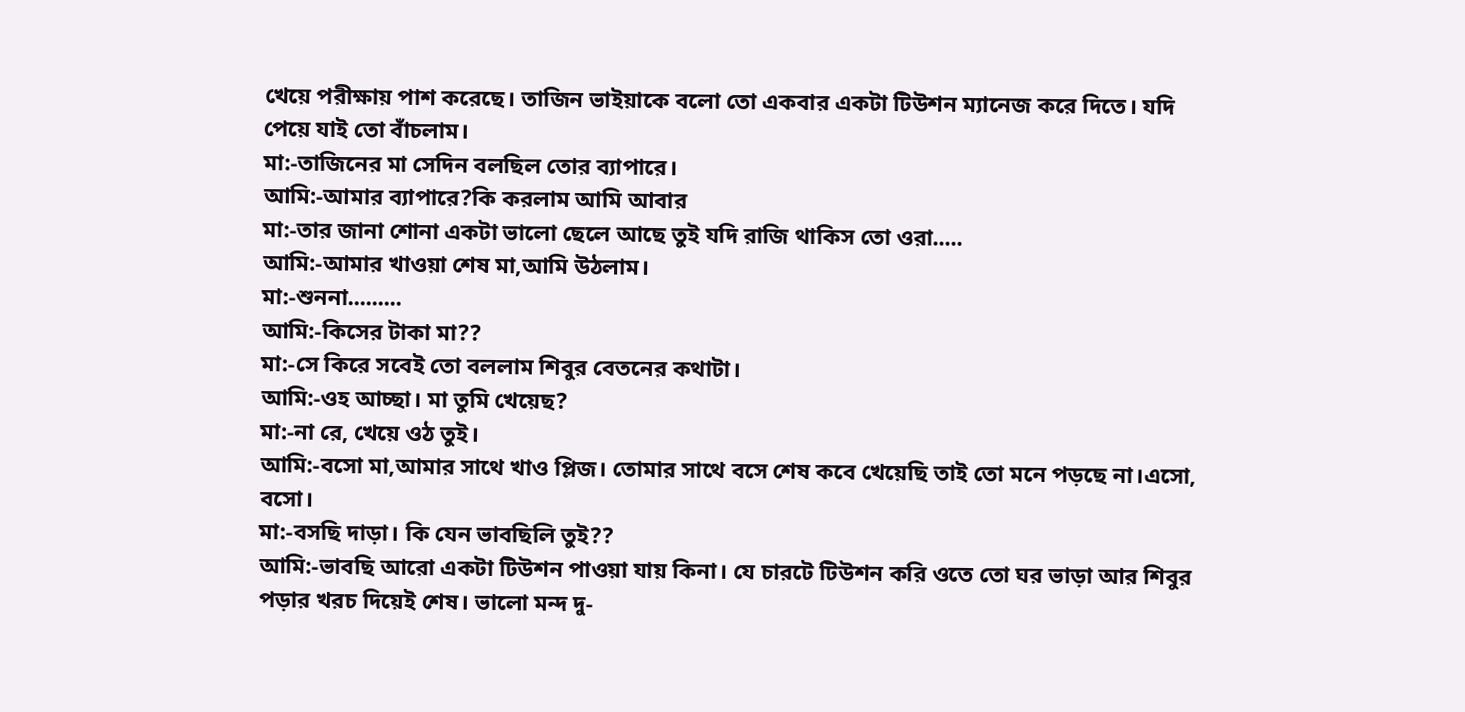খেয়ে পরীক্ষায় পাশ করেছে। তাজিন ভাইয়াকে বলো তো একবার একটা টিউশন ম্যানেজ করে দিতে। যদি পেয়ে যাই তো বাঁচলাম।
মা:-তাজিনের মা সেদিন বলছিল তোর ব্যাপারে।
আমি:-আমার ব্যাপারে?কি করলাম আমি আবার
মা:-তার জানা শোনা একটা ভালো ছেলে আছে তুই যদি রাজি থাকিস তো ওরা.....
আমি:-আমার খাওয়া শেষ মা,আমি উঠলাম।
মা:-শুননা.........
আমি:-কিসের টাকা মা??
মা:-সে কিরে সবেই তো বললাম শিবুর বেতনের কথাটা।
আমি:-ওহ আচ্ছা। মা তুমি খেয়েছ?
মা:-না রে, খেয়ে ওঠ তুই।
আমি:-বসো মা,আমার সাথে খাও প্লিজ। তোমার সাথে বসে শেষ কবে খেয়েছি তাই তো মনে পড়ছে না।এসো, বসো।
মা:-বসছি দাড়া। কি যেন ভাবছিলি তুই??
আমি:-ভাবছি আরো একটা টিউশন পাওয়া যায় কিনা। যে চারটে টিউশন করি ওতে তো ঘর ভাড়া আর শিবুর পড়ার খরচ দিয়েই শেষ। ভালো মন্দ দু-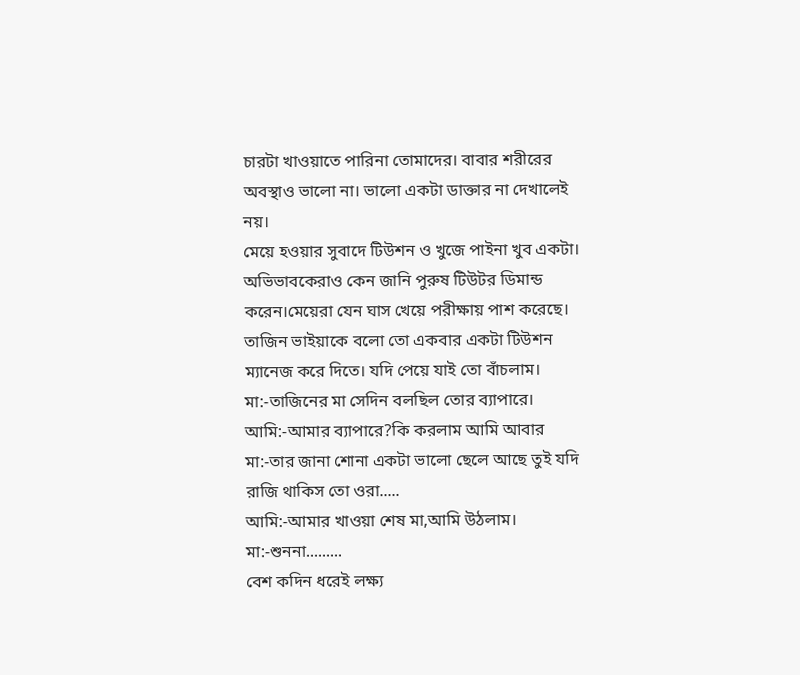চারটা খাওয়াতে পারিনা তোমাদের। বাবার শরীরের অবস্থাও ভালো না। ভালো একটা ডাক্তার না দেখালেই নয়।
মেয়ে হওয়ার সুবাদে টিউশন ও খুজে পাইনা খুব একটা। অভিভাবকেরাও কেন জানি পুরুষ টিউটর ডিমান্ড করেন।মেয়েরা যেন ঘাস খেয়ে পরীক্ষায় পাশ করেছে। তাজিন ভাইয়াকে বলো তো একবার একটা টিউশন ম্যানেজ করে দিতে। যদি পেয়ে যাই তো বাঁচলাম।
মা:-তাজিনের মা সেদিন বলছিল তোর ব্যাপারে।
আমি:-আমার ব্যাপারে?কি করলাম আমি আবার
মা:-তার জানা শোনা একটা ভালো ছেলে আছে তুই যদি রাজি থাকিস তো ওরা.....
আমি:-আমার খাওয়া শেষ মা,আমি উঠলাম।
মা:-শুননা.........
বেশ কদিন ধরেই লক্ষ্য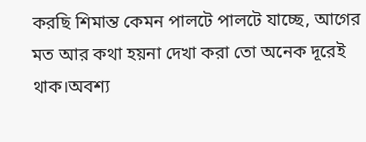করছি শিমান্ত কেমন পালটে পালটে যাচ্ছে, আগের মত আর কথা হয়না দেখা করা তো অনেক দূরেই থাক।অবশ্য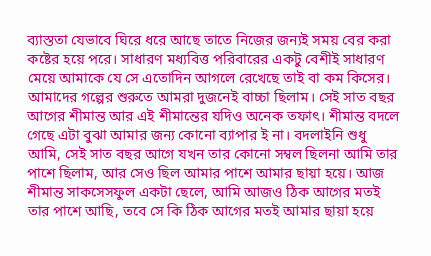ব্যাস্ততা যেভাবে ঘিরে ধরে আছে তাতে নিজের জন্যই সময় বের করা কষ্টের হয়ে পরে। সাধারণ মধ্যবিত্ত পরিবারের একটু বেশীই সাধারণ মেয়ে আমাকে যে সে এতোদিন আগলে রেখেছে তাই বা কম কিসের। আমাদের গল্পের শুরুতে আমরা দুজনেই বাচ্চা ছিলাম। সেই সাত বছর আগের শীমান্ত আর এই শীমান্তের যদিও অনেক তফাৎ। শীমান্ত বদলে গেছে এটা বুঝা আমার জন্য কোনো ব্যাপার ই না। বদলাইনি শুধু আমি, সেই সাত বছর আগে যখন তার কোনো সম্বল ছিলনা আমি তার পাশে ছিলাম, আর সেও ছিল আমার পাশে আমার ছায়া হয়ে। আজ শীমান্ত সাকসেসফুল একটা ছেলে, আমি আজও ঠিক আগের মতই তার পাশে আছি, তবে সে কি ঠিক আগের মতই আমার ছায়া হয়ে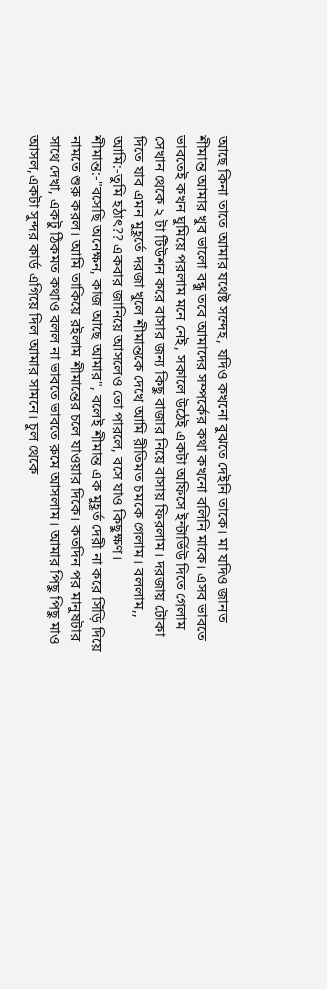আছে কিনা তাতে আমার যথেষ্ট সন্দেহ, যদিও কখনো বুঝতে দেইনি তাকে। মা যদিও জানত শীমান্ত আমার খুব ভালো বন্ধু তবে আমাদের সম্পর্কের কথা কখনো বলিনি মাকে। এসব ভাবতে ভাবতেই কখন ঘুমিয়ে পরলাম মনে নেই, সকালে উঠেই একটা অফিসে ইন্টার্ভিউ দিতে গেলাম সেখান থেকে ২ টা টিউশন করে বাসার জন্য কিছু বাজার নিয়ে বাসায় ফিরলাম। দরজায় টোকা দিতে যাব এমন মুহূর্তে দরজা খুলে শীমান্তকে দেখে আমি রীতিমত চমকে গেলাম। বললাম,,
আমি:-তুমি হঠাৎ?? একবার জানিয়ে আসলেও তো পারলে, বসে যাও কিছুক্ষণ।
শীমান্ত:-"বসেছি অনেক্ষন, কাজ আছে আমার", বলেই শীমান্ত এক মুহূর্ত দেরী না করে সিঁড়ি দিয়ে নামতে শুরু করল। আমি তাকিয়ে রইলাম শীমান্তের চলে যাওয়ার দিকে। কতদিন পর মানুষটার সাথে দেখা, একটু ঠিকমত কথাও বলল না ভাবতে ভাবতে রুমে আসলাম। আমার পিছু পিছু মাও আসল,একটা সুন্দর কার্ড এগিয়ে দিল আমার সামনে। চুল থেকে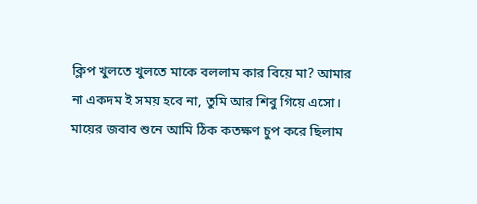ক্লিপ খুলতে খুলতে মাকে বললাম কার বিয়ে মা? আমার না একদম ই সময় হবে না, তুমি আর শিবু গিয়ে এসো। মায়ের জবাব শুনে আমি ঠিক কতক্ষণ চুপ করে ছিলাম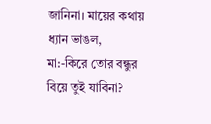জানিনা। মায়ের কথায় ধ্যান ভাঙল,
মা:-কিরে তোর বন্ধুর বিয়ে তুই যাবিনা?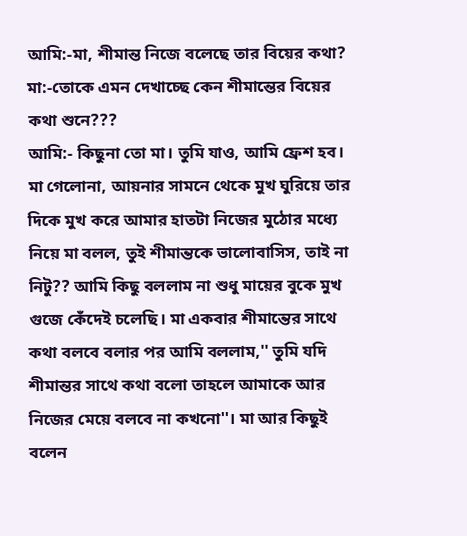আমি:-মা, শীমান্ত নিজে বলেছে তার বিয়ের কথা?
মা:-তোকে এমন দেখাচ্ছে কেন শীমান্তের বিয়ের কথা শুনে???
আমি:- কিছুনা তো মা। তুমি যাও, আমি ফ্রেশ হব।
মা গেলোনা, আয়নার সামনে থেকে মুখ ঘুরিয়ে তার দিকে মুখ করে আমার হাতটা নিজের মুঠোর মধ্যে নিয়ে মা বলল, তুই শীমান্তকে ভালোবাসিস, তাই না নিটু?? আমি কিছু বললাম না শুধু মায়ের বুকে মুখ গুজে কেঁদেই চলেছি। মা একবার শীমান্তের সাথে কথা বলবে বলার পর আমি বললাম,'' তুমি যদি শীমান্তর সাথে কথা বলো তাহলে আমাকে আর নিজের মেয়ে বলবে না কখনো''। মা আর কিছুই বলেন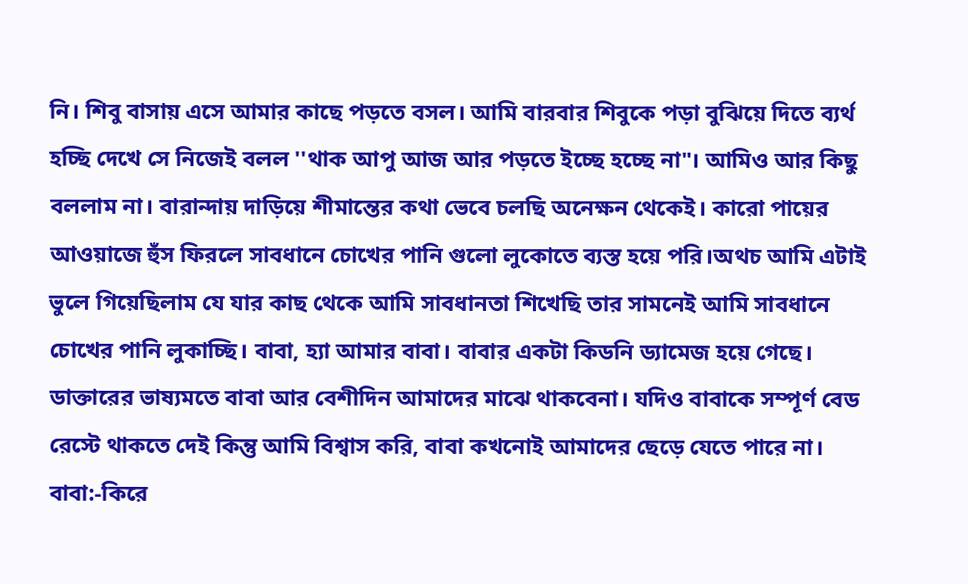নি। শিবু বাসায় এসে আমার কাছে পড়তে বসল। আমি বারবার শিবুকে পড়া বুঝিয়ে দিতে ব্যর্থ হচ্ছি দেখে সে নিজেই বলল ''থাক আপু আজ আর পড়তে ইচ্ছে হচ্ছে না"। আমিও আর কিছু বললাম না। বারান্দায় দাড়িয়ে শীমান্তের কথা ভেবে চলছি অনেক্ষন থেকেই। কারো পায়ের আওয়াজে হুঁস ফিরলে সাবধানে চোখের পানি গুলো লুকোতে ব্যস্ত হয়ে পরি।অথচ আমি এটাই ভুলে গিয়েছিলাম যে যার কাছ থেকে আমি সাবধানতা শিখেছি তার সামনেই আমি সাবধানে চোখের পানি লুকাচ্ছি। বাবা, হ্যা আমার বাবা। বাবার একটা কিডনি ড্যামেজ হয়ে গেছে। ডাক্তারের ভাষ্যমতে বাবা আর বেশীদিন আমাদের মাঝে থাকবেনা। যদিও বাবাকে সম্পূর্ণ বেড রেস্টে থাকতে দেই কিন্তু আমি বিশ্বাস করি, বাবা কখনোই আমাদের ছেড়ে যেতে পারে না।
বাবা:-কিরে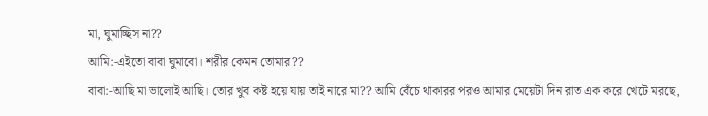মা, ঘুমাচ্ছিস না??
আমি:-এইতো বাবা ঘুমাবো। শরীর কেমন তোমার??
বাবা:-আছি মা ভালোই আছি। তোর খুব কষ্ট হয়ে যায় তাই নারে মা?? আমি বেঁচে থাকারর পরও আমার মেয়েটা দিন রাত এক করে খেটে মরছে,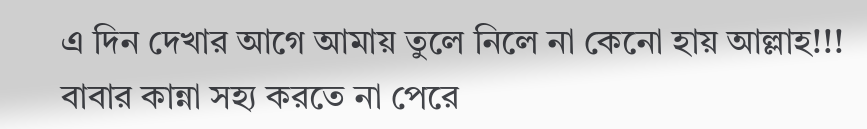এ দিন দেখার আগে আমায় তুলে নিলে না কেনো হায় আল্লাহ!!! বাবার কান্না সহ্য করতে না পেরে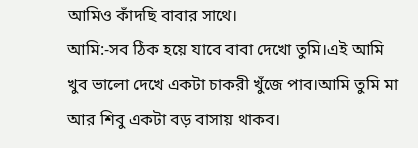আমিও কাঁদছি বাবার সাথে।
আমি:-সব ঠিক হয়ে যাবে বাবা দেখো তুমি।এই আমি খুব ভালো দেখে একটা চাকরী খুঁজে পাব।আমি তুমি মা আর শিবু একটা বড় বাসায় থাকব।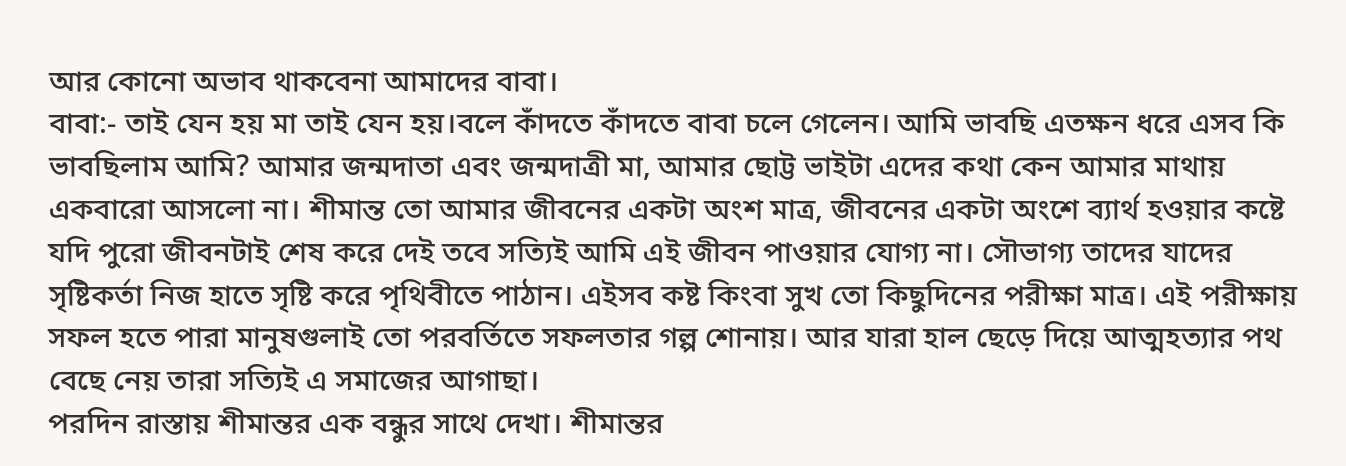আর কোনো অভাব থাকবেনা আমাদের বাবা।
বাবা:- তাই যেন হয় মা তাই যেন হয়।বলে কাঁদতে কাঁদতে বাবা চলে গেলেন। আমি ভাবছি এতক্ষন ধরে এসব কি ভাবছিলাম আমি? আমার জন্মদাতা এবং জন্মদাত্রী মা, আমার ছোট্ট ভাইটা এদের কথা কেন আমার মাথায় একবারো আসলো না। শীমান্ত তো আমার জীবনের একটা অংশ মাত্র, জীবনের একটা অংশে ব্যার্থ হওয়ার কষ্টে যদি পুরো জীবনটাই শেষ করে দেই তবে সত্যিই আমি এই জীবন পাওয়ার যোগ্য না। সৌভাগ্য তাদের যাদের সৃষ্টিকর্তা নিজ হাতে সৃষ্টি করে পৃথিবীতে পাঠান। এইসব কষ্ট কিংবা সুখ তো কিছুদিনের পরীক্ষা মাত্র। এই পরীক্ষায় সফল হতে পারা মানুষগুলাই তো পরবর্তিতে সফলতার গল্প শোনায়। আর যারা হাল ছেড়ে দিয়ে আত্মহত্যার পথ বেছে নেয় তারা সত্যিই এ সমাজের আগাছা।
পরদিন রাস্তায় শীমান্তর এক বন্ধুর সাথে দেখা। শীমান্তর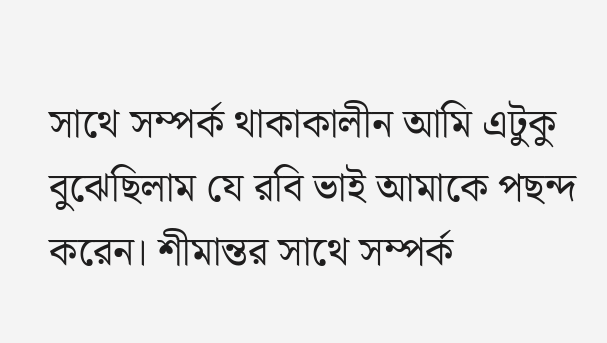সাথে সম্পর্ক থাকাকালীন আমি এটুকু বুঝেছিলাম যে রবি ভাই আমাকে পছন্দ করেন। শীমান্তর সাথে সম্পর্ক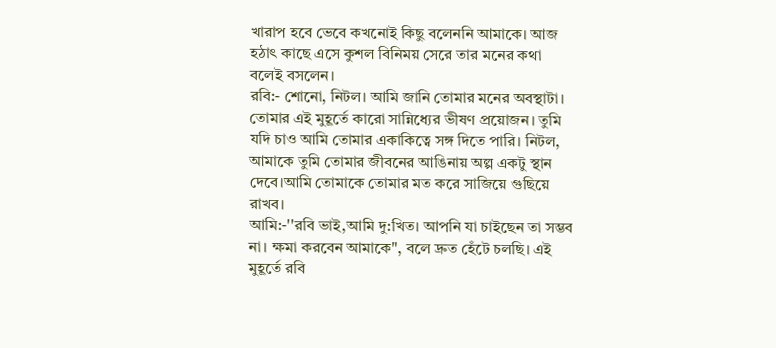খারাপ হবে ভেবে কখনোই কিছু বলেননি আমাকে। আজ হঠাৎ কাছে এসে কুশল বিনিময় সেরে তার মনের কথা বলেই বসলেন।
রবি:- শোনো, নিটল। আমি জানি তোমার মনের অবস্থাটা। তোমার এই মুহূর্তে কারো সান্নিধ্যের ভীষণ প্রয়োজন। তুমি যদি চাও আমি তোমার একাকিত্বে সঙ্গ দিতে পারি। নিটল, আমাকে তুমি তোমার জীবনের আঙিনায় অল্প একটু স্থান দেবে।আমি তোমাকে তোমার মত করে সাজিয়ে গুছিয়ে রাখব।
আমি:-''রবি ভাই,আমি দু:খিত। আপনি যা চাইছেন তা সম্ভব না। ক্ষমা করবেন আমাকে", বলে দ্রুত হেঁটে চলছি। এই মুহূর্তে রবি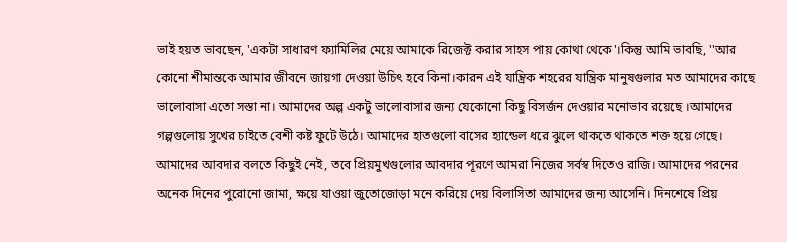ভাই হয়ত ভাবছেন, 'একটা সাধারণ ফ্যামিলির মেয়ে আমাকে রিজেক্ট করার সাহস পায় কোথা থেকে'।কিন্তু আমি ভাবছি, ''আর কোনো শীমান্তকে আমার জীবনে জায়গা দেওয়া উচিৎ হবে কিনা।কারন এই যান্ত্রিক শহরের যান্ত্রিক মানুষগুলার মত আমাদের কাছে ভালোবাসা এতো সস্তা না। আমাদের অল্প একটু ভালোবাসার জন্য যেকোনো কিছু বিসর্জন দেওয়ার মনোভাব রয়েছে ।আমাদের গল্পগুলোয় সুখের চাইতে বেশী কষ্ট ফুটে উঠে। আমাদের হাতগুলো বাসের হ্যান্ডেল ধরে ঝুলে থাকতে থাকতে শক্ত হয়ে গেছে। আমাদের আবদার বলতে কিছুই নেই, তবে প্রিয়মুখগুলোর আবদার পূরণে আমরা নিজের সর্বস্ব দিতেও রাজি। আমাদের পরনের অনেক দিনের পুরোনো জামা, ক্ষয়ে যাওয়া জুতোজোড়া মনে করিয়ে দেয় বিলাসিতা আমাদের জন্য আসেনি। দিনশেষে প্রিয়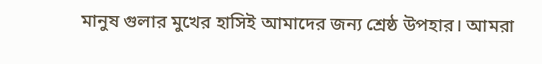মানুষ গুলার মুখের হাসিই আমাদের জন্য শ্রেষ্ঠ উপহার। আমরা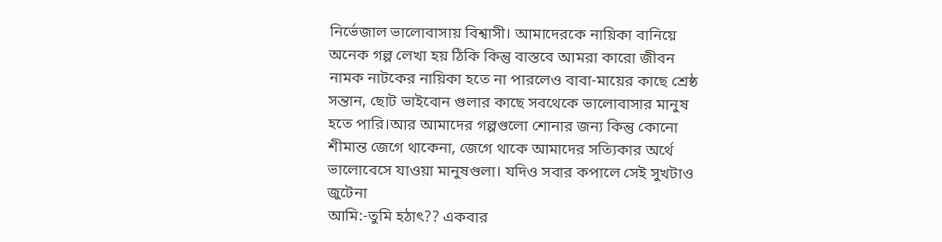নির্ভেজাল ভালোবাসায় বিশ্বাসী। আমাদেরকে নায়িকা বানিয়ে অনেক গল্প লেখা হয় ঠিকি কিন্তু বাস্তবে আমরা কারো জীবন নামক নাটকের নায়িকা হতে না পারলেও বাবা-মায়ের কাছে শ্রেষ্ঠ সন্তান, ছোট ভাইবোন গুলার কাছে সবথেকে ভালোবাসার মানুষ হতে পারি।আর আমাদের গল্পগুলো শোনার জন্য কিন্তু কোনো শীমান্ত জেগে থাকেনা, জেগে থাকে আমাদের সত্যিকার অর্থে ভালোবেসে যাওয়া মানুষগুলা। যদিও সবার কপালে সেই সুখটাও জুটেনা
আমি:-তুমি হঠাৎ?? একবার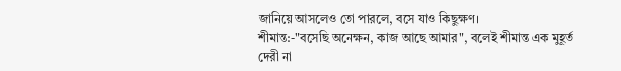জানিয়ে আসলেও তো পারলে, বসে যাও কিছুক্ষণ।
শীমান্ত:-"বসেছি অনেক্ষন, কাজ আছে আমার", বলেই শীমান্ত এক মুহূর্ত দেরী না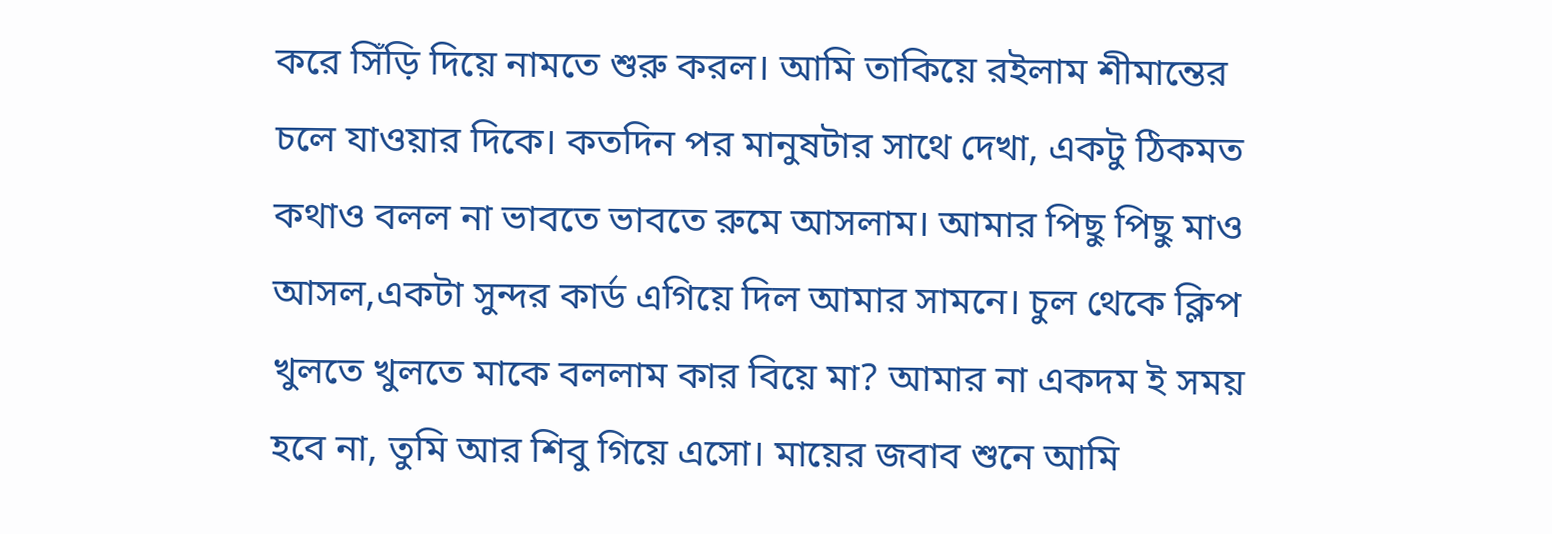করে সিঁড়ি দিয়ে নামতে শুরু করল। আমি তাকিয়ে রইলাম শীমান্তের চলে যাওয়ার দিকে। কতদিন পর মানুষটার সাথে দেখা, একটু ঠিকমত কথাও বলল না ভাবতে ভাবতে রুমে আসলাম। আমার পিছু পিছু মাও আসল,একটা সুন্দর কার্ড এগিয়ে দিল আমার সামনে। চুল থেকে ক্লিপ খুলতে খুলতে মাকে বললাম কার বিয়ে মা? আমার না একদম ই সময় হবে না, তুমি আর শিবু গিয়ে এসো। মায়ের জবাব শুনে আমি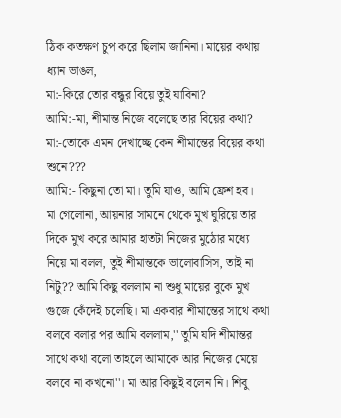ঠিক কতক্ষণ চুপ করে ছিলাম জানিনা। মায়ের কথায় ধ্যান ভাঙল,
মা:-কিরে তোর বন্ধুর বিয়ে তুই যাবিনা?
আমি:-মা, শীমান্ত নিজে বলেছে তার বিয়ের কথা?
মা:-তোকে এমন দেখাচ্ছে কেন শীমান্তের বিয়ের কথা শুনে???
আমি:- কিছুনা তো মা। তুমি যাও, আমি ফ্রেশ হব।
মা গেলোনা, আয়নার সামনে থেকে মুখ ঘুরিয়ে তার দিকে মুখ করে আমার হাতটা নিজের মুঠোর মধ্যে নিয়ে মা বলল, তুই শীমান্তকে ভালোবাসিস, তাই না নিটু?? আমি কিছু বললাম না শুধু মায়ের বুকে মুখ গুজে কেঁদেই চলেছি। মা একবার শীমান্তের সাথে কথা বলবে বলার পর আমি বললাম,'' তুমি যদি শীমান্তর সাথে কথা বলো তাহলে আমাকে আর নিজের মেয়ে বলবে না কখনো''। মা আর কিছুই বলেন নি। শিবু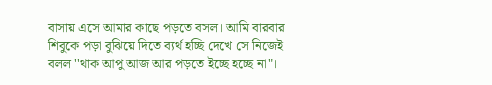বাসায় এসে আমার কাছে পড়তে বসল। আমি বারবার শিবুকে পড়া বুঝিয়ে দিতে ব্যর্থ হচ্ছি দেখে সে নিজেই বলল ''থাক আপু আজ আর পড়তে ইচ্ছে হচ্ছে না"।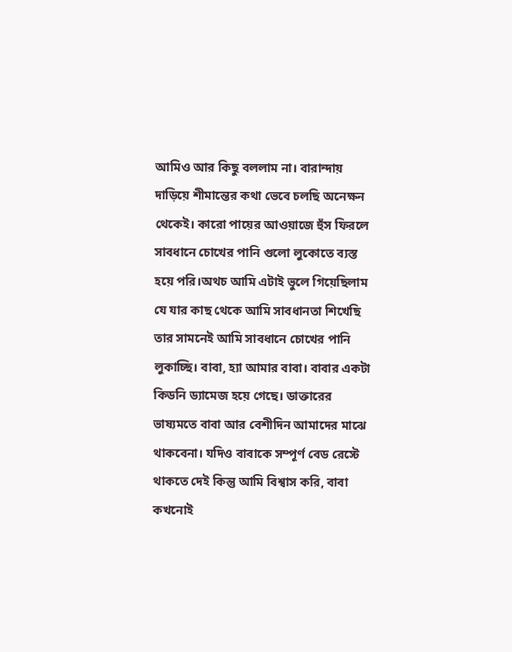আমিও আর কিছু বললাম না। বারান্দায় দাড়িয়ে শীমান্তের কথা ভেবে চলছি অনেক্ষন থেকেই। কারো পায়ের আওয়াজে হুঁস ফিরলে সাবধানে চোখের পানি গুলো লুকোতে ব্যস্ত হয়ে পরি।অথচ আমি এটাই ভুলে গিয়েছিলাম যে যার কাছ থেকে আমি সাবধানতা শিখেছি তার সামনেই আমি সাবধানে চোখের পানি লুকাচ্ছি। বাবা, হ্যা আমার বাবা। বাবার একটা কিডনি ড্যামেজ হয়ে গেছে। ডাক্তারের ভাষ্যমতে বাবা আর বেশীদিন আমাদের মাঝে থাকবেনা। যদিও বাবাকে সম্পূর্ণ বেড রেস্টে থাকতে দেই কিন্তু আমি বিশ্বাস করি, বাবা কখনোই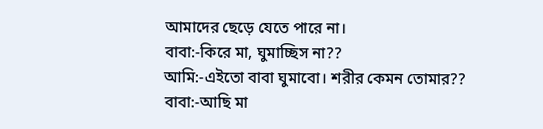আমাদের ছেড়ে যেতে পারে না।
বাবা:-কিরে মা, ঘুমাচ্ছিস না??
আমি:-এইতো বাবা ঘুমাবো। শরীর কেমন তোমার??
বাবা:-আছি মা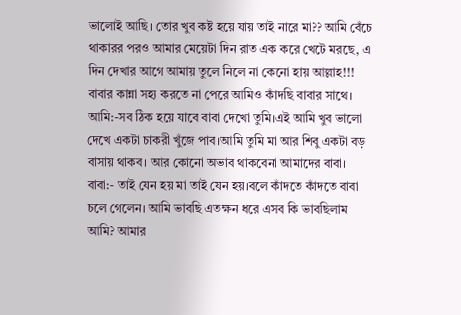ভালোই আছি। তোর খুব কষ্ট হয়ে যায় তাই নারে মা?? আমি বেঁচে থাকারর পরও আমার মেয়েটা দিন রাত এক করে খেটে মরছে, এ দিন দেখার আগে আমায় তুলে নিলে না কেনো হায় আল্লাহ!!! বাবার কান্না সহ্য করতে না পেরে আমিও কাঁদছি বাবার সাথে।
আমি:-সব ঠিক হয়ে যাবে বাবা দেখো তুমি।এই আমি খুব ভালো দেখে একটা চাকরী খুঁজে পাব।আমি তুমি মা আর শিবু একটা বড় বাসায় থাকব। আর কোনো অভাব থাকবেনা আমাদের বাবা।
বাবা:- তাই যেন হয় মা তাই যেন হয়।বলে কাঁদতে কাঁদতে বাবা চলে গেলেন। আমি ভাবছি এতক্ষন ধরে এসব কি ভাবছিলাম আমি? আমার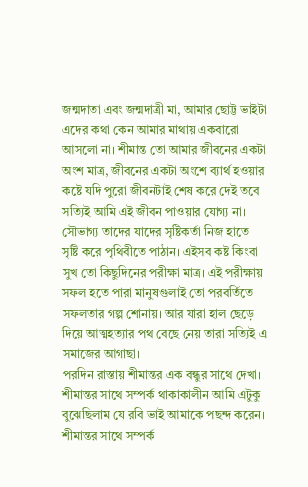জন্মদাতা এবং জন্মদাত্রী মা, আমার ছোট্ট ভাইটা এদের কথা কেন আমার মাথায় একবারো আসলো না। শীমান্ত তো আমার জীবনের একটা অংশ মাত্র, জীবনের একটা অংশে ব্যার্থ হওয়ার কষ্টে যদি পুরো জীবনটাই শেষ করে দেই তবে সত্যিই আমি এই জীবন পাওয়ার যোগ্য না। সৌভাগ্য তাদের যাদের সৃষ্টিকর্তা নিজ হাতে সৃষ্টি করে পৃথিবীতে পাঠান। এইসব কষ্ট কিংবা সুখ তো কিছুদিনের পরীক্ষা মাত্র। এই পরীক্ষায় সফল হতে পারা মানুষগুলাই তো পরবর্তিতে সফলতার গল্প শোনায়। আর যারা হাল ছেড়ে দিয়ে আত্মহত্যার পথ বেছে নেয় তারা সত্যিই এ সমাজের আগাছা।
পরদিন রাস্তায় শীমান্তর এক বন্ধুর সাথে দেখা। শীমান্তর সাথে সম্পর্ক থাকাকালীন আমি এটুকু বুঝেছিলাম যে রবি ভাই আমাকে পছন্দ করেন। শীমান্তর সাথে সম্পর্ক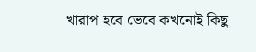খারাপ হবে ভেবে কখনোই কিছু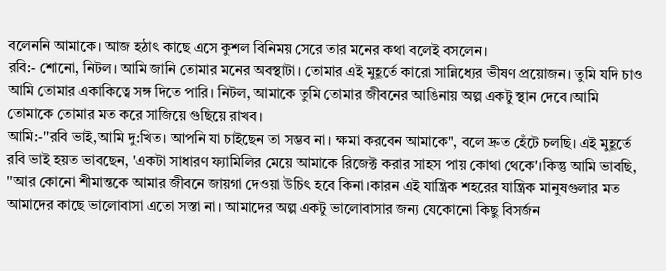বলেননি আমাকে। আজ হঠাৎ কাছে এসে কুশল বিনিময় সেরে তার মনের কথা বলেই বসলেন।
রবি:- শোনো, নিটল। আমি জানি তোমার মনের অবস্থাটা। তোমার এই মুহূর্তে কারো সান্নিধ্যের ভীষণ প্রয়োজন। তুমি যদি চাও আমি তোমার একাকিত্বে সঙ্গ দিতে পারি। নিটল, আমাকে তুমি তোমার জীবনের আঙিনায় অল্প একটু স্থান দেবে।আমি তোমাকে তোমার মত করে সাজিয়ে গুছিয়ে রাখব।
আমি:-''রবি ভাই,আমি দু:খিত। আপনি যা চাইছেন তা সম্ভব না। ক্ষমা করবেন আমাকে", বলে দ্রুত হেঁটে চলছি। এই মুহূর্তে রবি ভাই হয়ত ভাবছেন, 'একটা সাধারণ ফ্যামিলির মেয়ে আমাকে রিজেক্ট করার সাহস পায় কোথা থেকে'।কিন্তু আমি ভাবছি, ''আর কোনো শীমান্তকে আমার জীবনে জায়গা দেওয়া উচিৎ হবে কিনা।কারন এই যান্ত্রিক শহরের যান্ত্রিক মানুষগুলার মত আমাদের কাছে ভালোবাসা এতো সস্তা না। আমাদের অল্প একটু ভালোবাসার জন্য যেকোনো কিছু বিসর্জন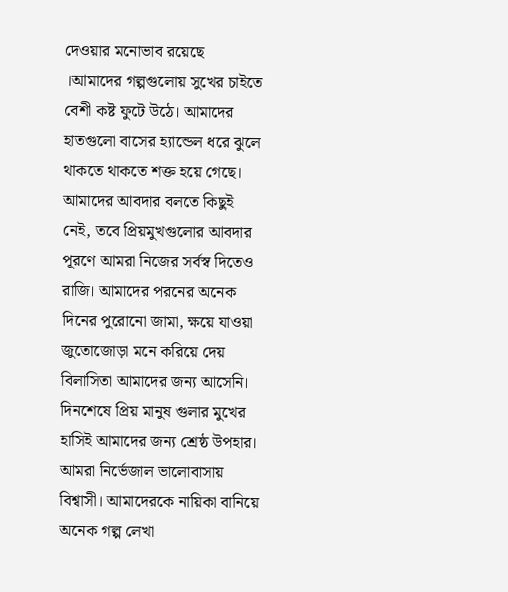দেওয়ার মনোভাব রয়েছে ।আমাদের গল্পগুলোয় সুখের চাইতে বেশী কষ্ট ফুটে উঠে। আমাদের হাতগুলো বাসের হ্যান্ডেল ধরে ঝুলে থাকতে থাকতে শক্ত হয়ে গেছে। আমাদের আবদার বলতে কিছুই নেই, তবে প্রিয়মুখগুলোর আবদার পূরণে আমরা নিজের সর্বস্ব দিতেও রাজি। আমাদের পরনের অনেক দিনের পুরোনো জামা, ক্ষয়ে যাওয়া জুতোজোড়া মনে করিয়ে দেয় বিলাসিতা আমাদের জন্য আসেনি। দিনশেষে প্রিয় মানুষ গুলার মুখের হাসিই আমাদের জন্য শ্রেষ্ঠ উপহার। আমরা নির্ভেজাল ভালোবাসায় বিশ্বাসী। আমাদেরকে নায়িকা বানিয়ে অনেক গল্প লেখা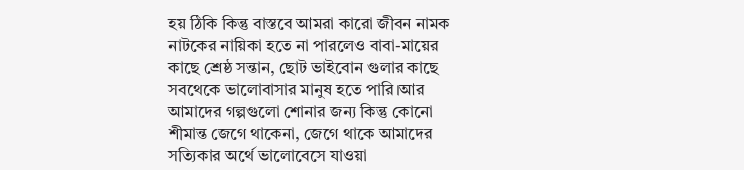হয় ঠিকি কিন্তু বাস্তবে আমরা কারো জীবন নামক নাটকের নায়িকা হতে না পারলেও বাবা-মায়ের কাছে শ্রেষ্ঠ সন্তান, ছোট ভাইবোন গুলার কাছে সবথেকে ভালোবাসার মানুষ হতে পারি।আর আমাদের গল্পগুলো শোনার জন্য কিন্তু কোনো শীমান্ত জেগে থাকেনা, জেগে থাকে আমাদের সত্যিকার অর্থে ভালোবেসে যাওয়া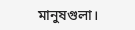মানুষগুলা।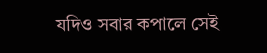যদিও সবার কপালে সেই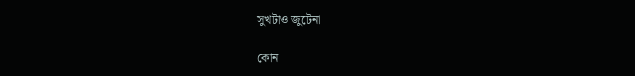সুখটাও জুটেনা

কোন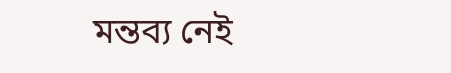মন্তব্য নেই